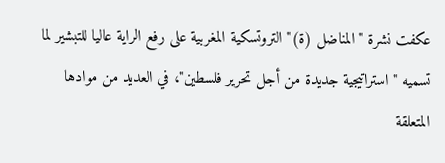عكفت نشرة "المناضل (ة)" التروتسكية المغربية على رفع الراية عاليا للتبشير لما تسميه "استراتيجية جديدة من أجل تحرير فلسطين"، في العديد من موادها المتعلقة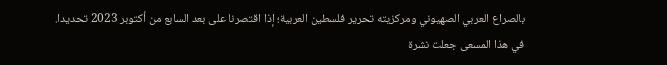بالصراع العربي الصهيوني ومركزيته تحرير فلسطين العربية؛ إذا اقتصرنا على بعد السابع من أكتوبر 2023 تحديدا.
في هذا المسعى جعلت نشرة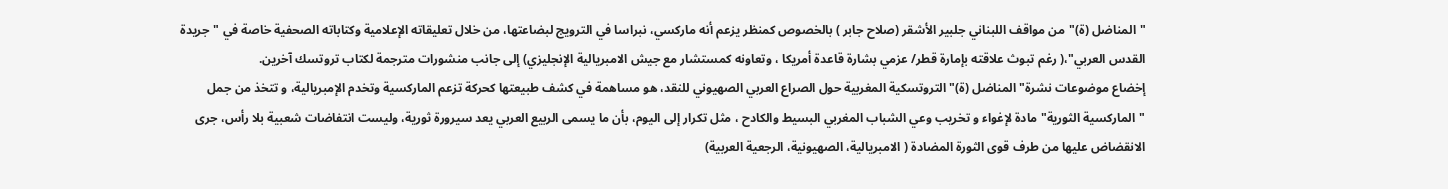"المناضل (ة)"من مواقف اللبناني جلبير الأشقر (صلاح جابر ) بالخصوص كمنظر يزعم أنه ماركسي، نبراسا في الترويج لبضاعتها، من خلال تعليقاته الإعلامية وكتاباته الصحفية خاصة في "جريدة القدس العربي"،( رغم تبوث علاقته بإمارة قطر/ عزمي بشارة قاعدة أمريكا ، وتعاونه كمستشار مع جيش الامبريالية الإنجليزي) إلى جانب منشورات مترجمة لكتاب تروتسك آخرين.
إخضاع موضوعات نشرة" المناضل (ة)" التروتسكية المغربية حول الصراع العربي الصهيوني للنقد، هو مساهمة في كشف طبيعتها كحركة تزعم الماركسية وتخدم الإمبريالية، و تتخذ من جمل "الماركسية الثورية" مادة لإغواء و تخريب وعي الشباب المغربي البسيط والكادح ، مثل تكرار إلى اليوم، بأن ما يسمى الربيع العربي يعد سيرورة ثورية، وليست انتفاضات شعبية بلا رأس، جرى الانقضاض عليها من طرف قوى الثورة المضادة ( الامبريالية، الصهيونية، الرجعية العربية)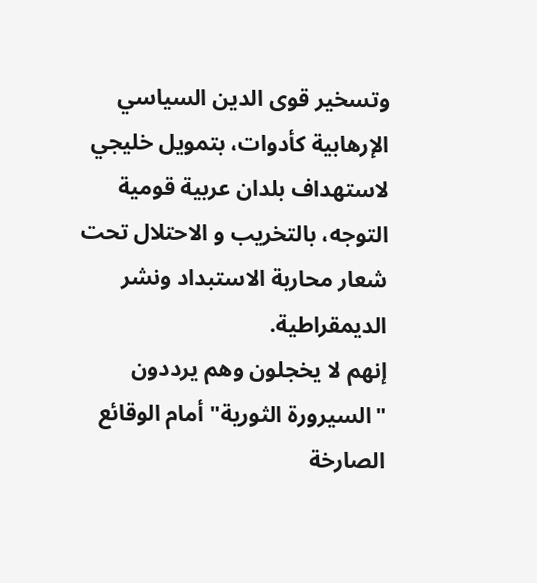وتسخير قوى الدين السياسي الإرهابية كأدوات، بتمويل خليجي لاستهداف بلدان عربية قومية التوجه، بالتخريب و الاحتلال تحت شعار محاربة الاستبداد ونشر الديمقراطية.
إنهم لا يخجلون وهم يرددون "السيرورة الثورية" أمام الوقائع الصارخة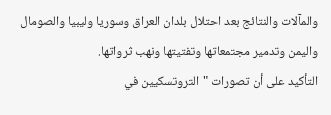والمآلات والنتائج بعد احتلال بلدان العراق وسوريا وليبيا والصومال واليمن وتدمير مجتمعاتها وتفتيتها ونهب ثرواتها.
التأكيد على أن تصورات "التروتسكيين في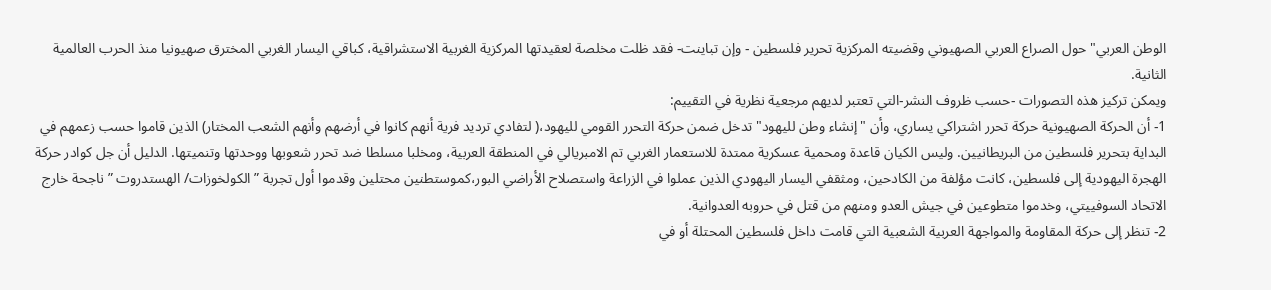الوطن العربي" حول الصراع العربي الصهيوني وقضيته المركزية تحرير فلسطين - وإن تباينت- فقد ظلت مخلصة لعقيدتها المركزية الغربية الاستشراقية، كباقي اليسار الغربي المخترق صهيونيا منذ الحرب العالمية الثانية.
ويمكن تركيز هذه التصورات -حسب ظروف النشر-التي تعتبر لديهم مرجعية نظرية في التقييم:
1- أن الحركة الصهيونية حركة تحرر اشتراكي يساري، وأن "إنشاء وطن لليهود" تدخل ضمن حركة التحرر القومي لليهود،( لتفادي ترديد فرية أنهم كانوا في أرضهم وأنهم الشعب المختار) الذين قاموا حسب زعمهم في البداية بتحرير فلسطين من البريطانيين. وليس الكيان قاعدة ومحمية عسكرية ممتدة للاستعمار الغربي تم الامبريالي في المنطقة العربية، ومخلبا مسلطا ضد تحرر شعوبها ووحدتها وتنميتها. الدليل أن جل كوادر حركة الهجرة اليهودية إلى فلسطين، كانت مؤلفة من الكادحين، ومثقفي اليسار اليهودي الذين عملوا في الزراعة واستصلاح الأراضي البور،كموستطنين محتلين وقدموا أول تجربة ” الكولخوزات/ الهستدروت ” ناجحة خارج الاتحاد السوفييتي، وخدموا متطوعين في جيش العدو ومنهم من قتل في حروبه العدوانية.
2- تنظر إلى حركة المقاومة والمواجهة العربية الشعبية التي قامت داخل فلسطين المحتلة أو في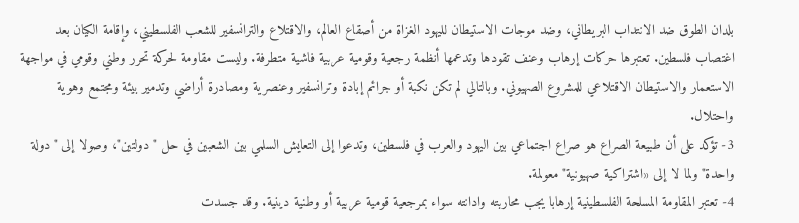بلدان الطوق ضد الانتداب البريطاني، وضد موجات الاستيطان لليهود الغزاة من أصقاع العالم، والاقتلاع والترانسفير للشعب الفلسطيني، وإقامة الكيان بعد اغتصاب فلسطين. تعتبرها حركات إرهاب وعنف تقودها وتدعمها أنظمة رجعية وقومية عربية فاشية متطرفة. وليست مقاومة لحركة تحرر وطني وقومي في مواجهة الاستعمار والاستيطان الاقتلاعي للمشروع الصهيوني. وبالتالي لم تكن نكبة أو جرائم إبادة وترانسفير وعنصرية ومصادرة أراضي وتدمير بيئة ومجتمع وهوية واحتلال.
3- تؤكد على أن طبيعة الصراع هو صراع اجتماعي بين اليهود والعرب في فلسطين، وتدعوا إلى التعايش السلمي بين الشعبين في حل "دولتين"، وصولا إلى "دولة واحدة" ولما لا إلى «اشتراكية صهيونية" معولمة.
4- تعتبر المقاومة المسلحة الفلسطينية إرهابا يجب محاربته وادانته سواء بمرجعية قومية عربية أو وطنية دينية. وقد جسدت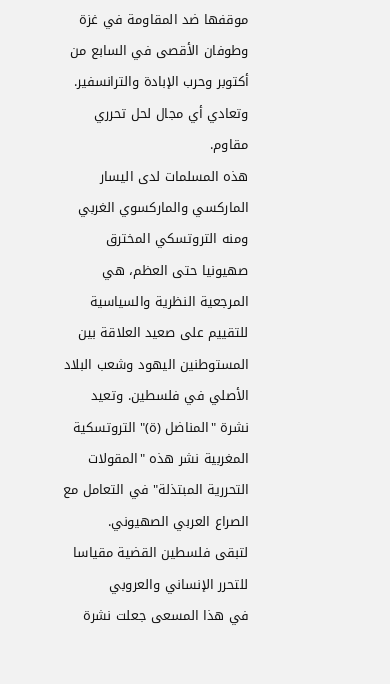موقفها ضد المقاومة في غزة وطوفان الأقصى في السابع من أكتوبر وحرب الإبادة والترانسفير. وتعادي أي مجال لحل تحرري مقاوم.
هذه المسلمات لدى اليسار الماركسي والماركسوي الغربي ومنه التروتسكي المخترق صهيونيا حتى العظم، هي المرجعية النظرية والسياسية للتقييم على صعيد العلاقة بين المستوطنين اليهود وشعب البلاد الأصلي في فلسطين. وتعيد نشرة "المناضل (ة)" التروتسكية المغربية نشر هذه "المقولات التحررية المبتذلة" في التعامل مع الصراع العربي الصهيوني.
لتبقى فلسطين القضية مقياسا للتحرر الإنساني والعروبي
في هذا المسعى جعلت نشرة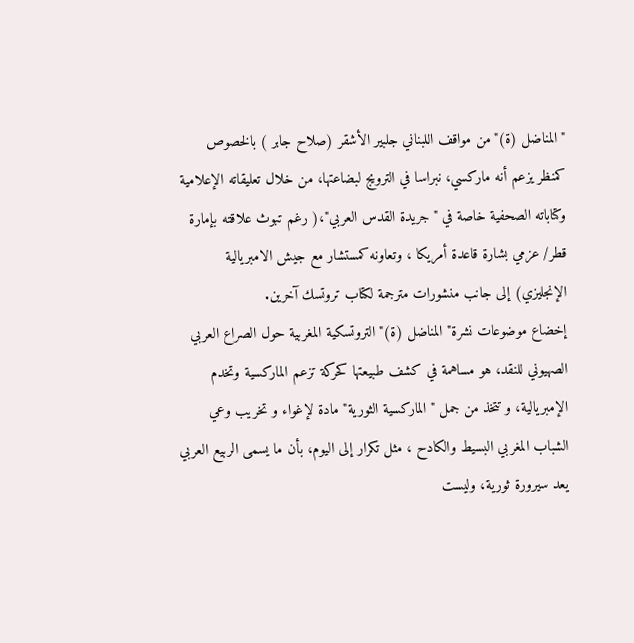"المناضل (ة)"من مواقف اللبناني جلبير الأشقر (صلاح جابر ) بالخصوص كمنظر يزعم أنه ماركسي، نبراسا في الترويج لبضاعتها، من خلال تعليقاته الإعلامية وكتاباته الصحفية خاصة في "جريدة القدس العربي"،( رغم تبوث علاقته بإمارة قطر/ عزمي بشارة قاعدة أمريكا ، وتعاونه كمستشار مع جيش الامبريالية الإنجليزي) إلى جانب منشورات مترجمة لكتاب تروتسك آخرين.
إخضاع موضوعات نشرة" المناضل (ة)" التروتسكية المغربية حول الصراع العربي الصهيوني للنقد، هو مساهمة في كشف طبيعتها كحركة تزعم الماركسية وتخدم الإمبريالية، و تتخذ من جمل "الماركسية الثورية" مادة لإغواء و تخريب وعي الشباب المغربي البسيط والكادح ، مثل تكرار إلى اليوم، بأن ما يسمى الربيع العربي يعد سيرورة ثورية، وليست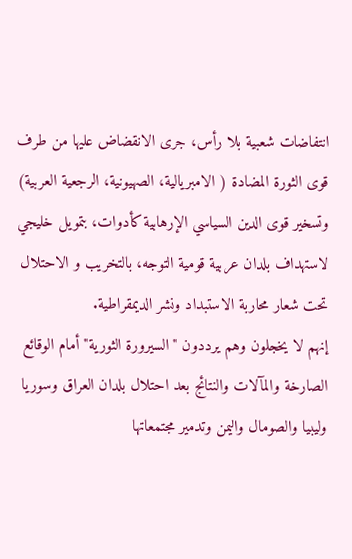انتفاضات شعبية بلا رأس، جرى الانقضاض عليها من طرف قوى الثورة المضادة ( الامبريالية، الصهيونية، الرجعية العربية) وتسخير قوى الدين السياسي الإرهابية كأدوات، بتمويل خليجي لاستهداف بلدان عربية قومية التوجه، بالتخريب و الاحتلال تحت شعار محاربة الاستبداد ونشر الديمقراطية.
إنهم لا يخجلون وهم يرددون "السيرورة الثورية" أمام الوقائع الصارخة والمآلات والنتائج بعد احتلال بلدان العراق وسوريا وليبيا والصومال واليمن وتدمير مجتمعاتها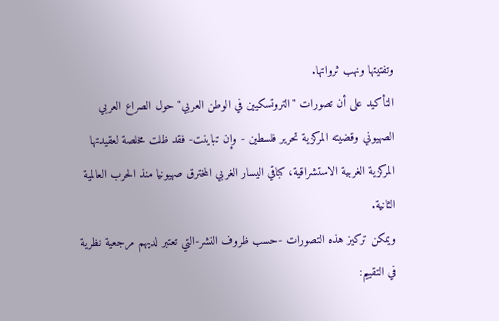وتفتيتها ونهب ثرواتها.
التأكيد على أن تصورات "التروتسكيين في الوطن العربي" حول الصراع العربي الصهيوني وقضيته المركزية تحرير فلسطين - وإن تباينت- فقد ظلت مخلصة لعقيدتها المركزية الغربية الاستشراقية، كباقي اليسار الغربي المخترق صهيونيا منذ الحرب العالمية الثانية.
ويمكن تركيز هذه التصورات -حسب ظروف النشر-التي تعتبر لديهم مرجعية نظرية في التقييم: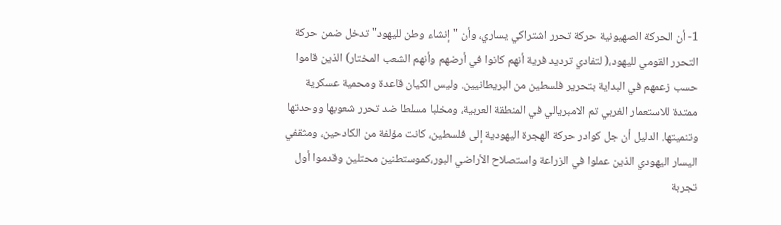1- أن الحركة الصهيونية حركة تحرر اشتراكي يساري، وأن "إنشاء وطن لليهود" تدخل ضمن حركة التحرر القومي لليهود،( لتفادي ترديد فرية أنهم كانوا في أرضهم وأنهم الشعب المختار) الذين قاموا حسب زعمهم في البداية بتحرير فلسطين من البريطانيين. وليس الكيان قاعدة ومحمية عسكرية ممتدة للاستعمار الغربي تم الامبريالي في المنطقة العربية، ومخلبا مسلطا ضد تحرر شعوبها ووحدتها وتنميتها. الدليل أن جل كوادر حركة الهجرة اليهودية إلى فلسطين، كانت مؤلفة من الكادحين، ومثقفي اليسار اليهودي الذين عملوا في الزراعة واستصلاح الأراضي البور،كموستطنين محتلين وقدموا أول تجربة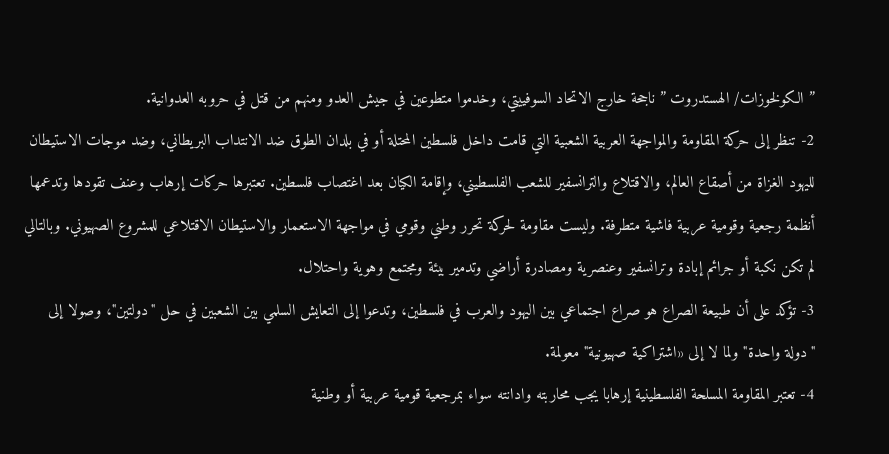” الكولخوزات/ الهستدروت ” ناجحة خارج الاتحاد السوفييتي، وخدموا متطوعين في جيش العدو ومنهم من قتل في حروبه العدوانية.
2- تنظر إلى حركة المقاومة والمواجهة العربية الشعبية التي قامت داخل فلسطين المحتلة أو في بلدان الطوق ضد الانتداب البريطاني، وضد موجات الاستيطان لليهود الغزاة من أصقاع العالم، والاقتلاع والترانسفير للشعب الفلسطيني، وإقامة الكيان بعد اغتصاب فلسطين. تعتبرها حركات إرهاب وعنف تقودها وتدعمها أنظمة رجعية وقومية عربية فاشية متطرفة. وليست مقاومة لحركة تحرر وطني وقومي في مواجهة الاستعمار والاستيطان الاقتلاعي للمشروع الصهيوني. وبالتالي لم تكن نكبة أو جرائم إبادة وترانسفير وعنصرية ومصادرة أراضي وتدمير بيئة ومجتمع وهوية واحتلال.
3- تؤكد على أن طبيعة الصراع هو صراع اجتماعي بين اليهود والعرب في فلسطين، وتدعوا إلى التعايش السلمي بين الشعبين في حل "دولتين"، وصولا إلى "دولة واحدة" ولما لا إلى «اشتراكية صهيونية" معولمة.
4- تعتبر المقاومة المسلحة الفلسطينية إرهابا يجب محاربته وادانته سواء بمرجعية قومية عربية أو وطنية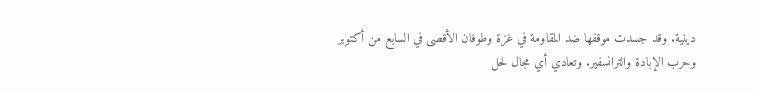دينية. وقد جسدت موقفها ضد المقاومة في غزة وطوفان الأقصى في السابع من أكتوبر وحرب الإبادة والترانسفير. وتعادي أي مجال لحل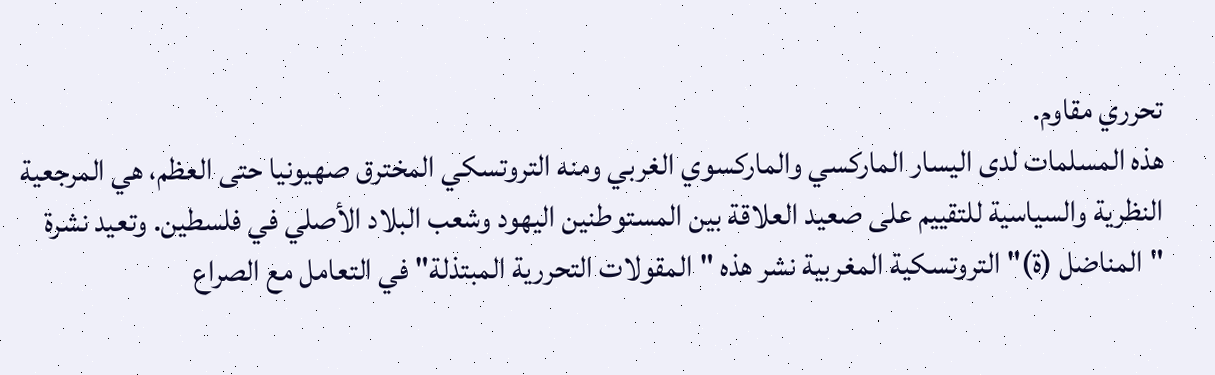تحرري مقاوم.
هذه المسلمات لدى اليسار الماركسي والماركسوي الغربي ومنه التروتسكي المخترق صهيونيا حتى العظم، هي المرجعية النظرية والسياسية للتقييم على صعيد العلاقة بين المستوطنين اليهود وشعب البلاد الأصلي في فلسطين. وتعيد نشرة "المناضل (ة)" التروتسكية المغربية نشر هذه "المقولات التحررية المبتذلة" في التعامل مع الصراع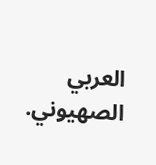العربي الصهيوني.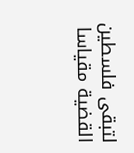لتبقى فلسطين القضية مقياسا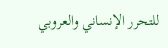للتحرر الإنساني والعروبي